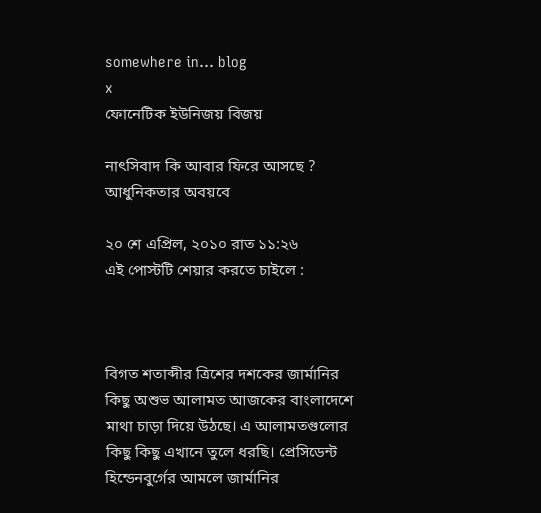somewhere in... blog
x
ফোনেটিক ইউনিজয় বিজয়

নাৎসিবাদ কি আবার ফিরে আসছে ? আধুনিকতার অবয়বে

২০ শে এপ্রিল, ২০১০ রাত ১১:২৬
এই পোস্টটি শেয়ার করতে চাইলে :



বিগত শতাব্দীর ত্রিশের দশকের জার্মানির কিছু অশুভ আলামত আজকের বাংলাদেশে মাথা চাড়া দিয়ে উঠছে। এ আলামতগুলোর কিছু কিছু এখানে তুলে ধরছি। প্রেসিডেন্ট হিন্ডেনবুর্গের আমলে জার্মানির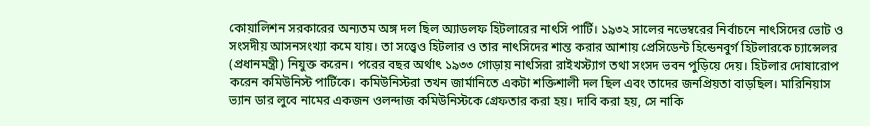কোয়ালিশন সরকারের অন্যতম অঙ্গ দল ছিল অ্যাডলফ হিটলারের নাৎসি পার্টি। ১৯৩২ সালের নভেম্বরের নির্বাচনে নাৎসিদের ভোট ও সংসদীয় আসনসংখ্যা কমে যায়। তা সত্ত্বেও হিটলার ও তার নাৎসিদের শান্ত করার আশায় প্রেসিডেন্ট হিন্ডেনবুর্গ হিটলারকে চ্যান্সেলর (প্রধানমন্ত্রী) নিযুক্ত করেন। পরের বছর অর্থাৎ ১৯৩৩ গোড়ায় নাৎসিরা রাইখস্ট্যাগ তথা সংসদ ভবন পুড়িয়ে দেয়। হিটলার দোষারোপ করেন কমিউনিস্ট পার্টিকে। কমিউনিস্টরা তখন জার্মানিতে একটা শক্তিশালী দল ছিল এবং তাদের জনপ্রিয়তা বাড়ছিল। মারিনিয়াস ভ্যান ডার লুবে নামের একজন ওলন্দাজ কমিউনিস্টকে গ্রেফতার করা হয়। দাবি করা হয়, সে নাকি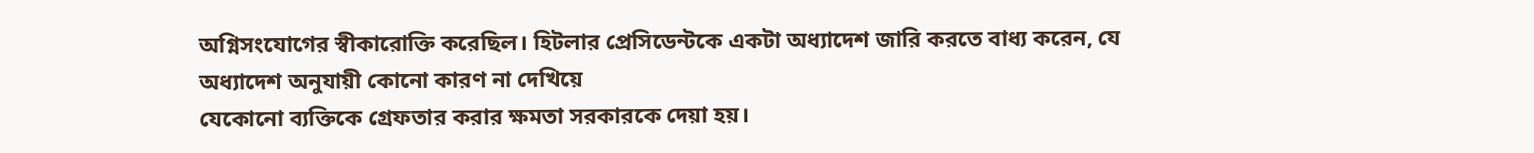অগ্নিসংযোগের স্বীকারোক্তি করেছিল। হিটলার প্রেসিডেন্টকে একটা অধ্যাদেশ জারি করতে বাধ্য করেন, যে অধ্যাদেশ অনুযায়ী কোনো কারণ না দেখিয়ে
যেকোনো ব্যক্তিকে গ্রেফতার করার ক্ষমতা সরকারকে দেয়া হয়।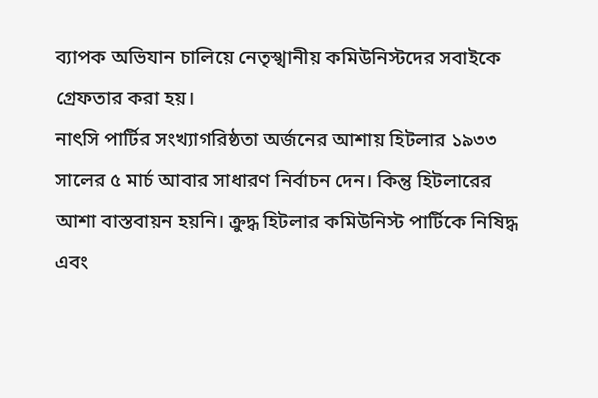ব্যাপক অভিযান চালিয়ে নেতৃস্খানীয় কমিউনিস্টদের সবাইকে গ্রেফতার করা হয়।
নাৎসি পার্টির সংখ্যাগরিষ্ঠতা অর্জনের আশায় হিটলার ১৯৩৩ সালের ৫ মার্চ আবার সাধারণ নির্বাচন দেন। কিন্তু হিটলারের আশা বাস্তবায়ন হয়নি। ক্রুদ্ধ হিটলার কমিউনিস্ট পার্টিকে নিষিদ্ধ এবং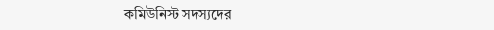কমিউনিস্ট সদস্যদের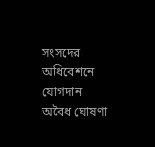সংসদের অধিবেশনে যোগদান অবৈধ ঘোষণা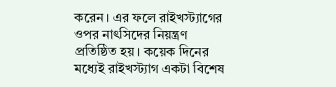করেন। এর ফলে রাইখস্ট্যাগের ওপর নাৎসিদের নিয়ন্ত্রণ প্রতিষ্ঠিত হয়। কয়েক দিনের মধ্যেই রাইখস্ট্যাগ একটা বিশেষ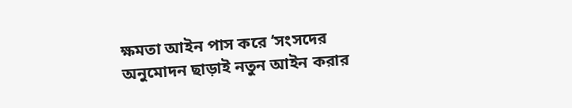ক্ষমতা আইন পাস করে ‘সংসদের অনুমোদন ছাড়াই নতুন আইন করার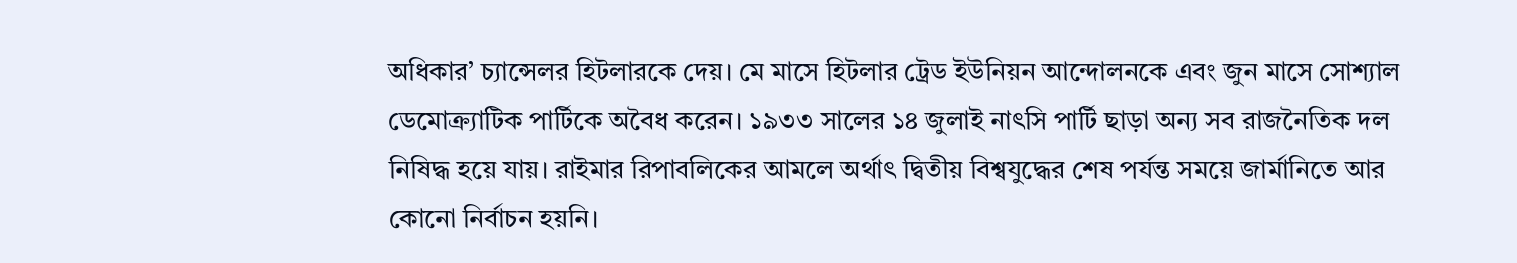অধিকার’ চ্যান্সেলর হিটলারকে দেয়। মে মাসে হিটলার ট্রেড ইউনিয়ন আন্দোলনকে এবং জুন মাসে সোশ্যাল ডেমোক্র্যাটিক পার্টিকে অবৈধ করেন। ১৯৩৩ সালের ১৪ জুলাই নাৎসি পার্টি ছাড়া অন্য সব রাজনৈতিক দল নিষিদ্ধ হয়ে যায়। রাইমার রিপাবলিকের আমলে অর্থাৎ দ্বিতীয় বিশ্বযুদ্ধের শেষ পর্যন্ত সময়ে জার্মানিতে আর কোনো নির্বাচন হয়নি।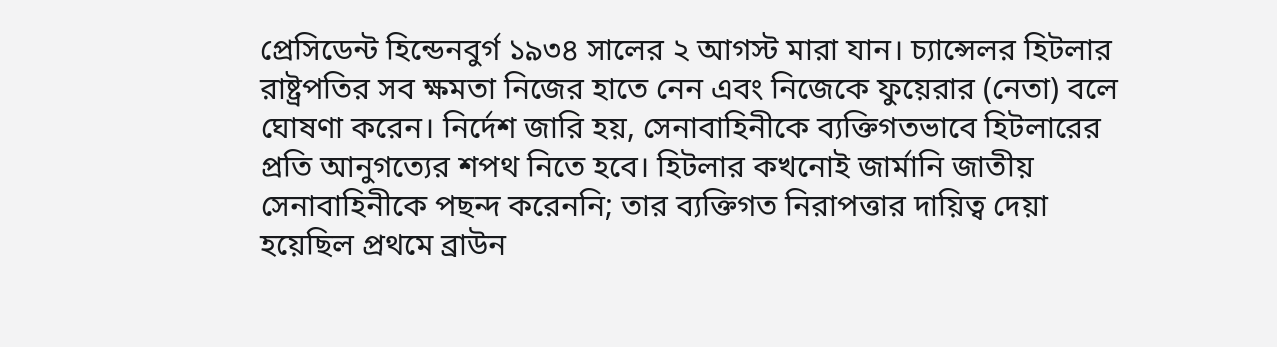প্রেসিডেন্ট হিন্ডেনবুর্গ ১৯৩৪ সালের ২ আগস্ট মারা যান। চ্যান্সেলর হিটলার রাষ্ট্রপতির সব ক্ষমতা নিজের হাতে নেন এবং নিজেকে ফুয়েরার (নেতা) বলে ঘোষণা করেন। নির্দেশ জারি হয়, সেনাবাহিনীকে ব্যক্তিগতভাবে হিটলারের প্রতি আনুগত্যের শপথ নিতে হবে। হিটলার কখনোই জার্মানি জাতীয় সেনাবাহিনীকে পছন্দ করেননি; তার ব্যক্তিগত নিরাপত্তার দায়িত্ব দেয়া হয়েছিল প্রথমে ব্রাউন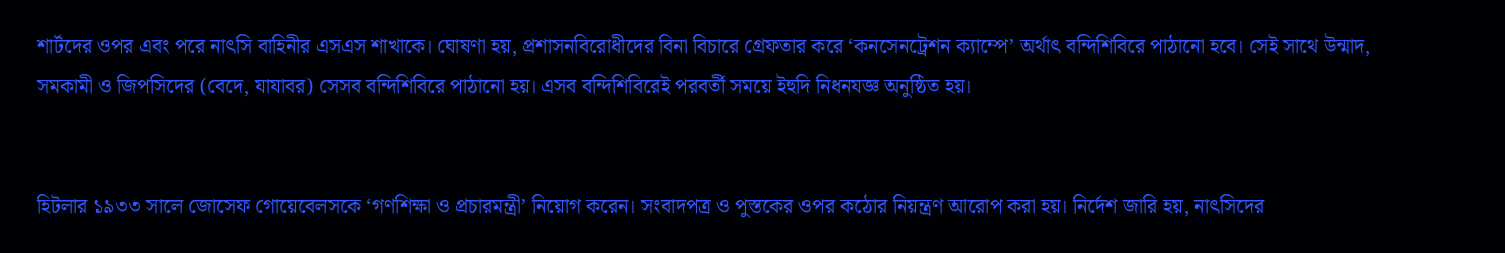শার্টদের ওপর এবং পরে নাৎসি বাহিনীর এসএস শাখাকে। ঘোষণা হয়, প্রশাসনবিরোধীদের বিনা বিচারে গ্রেফতার করে ‘কনসেনট্রেশন ক্যাম্পে’ অর্থাৎ বন্দিশিবিরে পাঠানো হবে। সেই সাথে উন্মাদ, সমকামী ও জিপসিদের (বেদে, যাযাবর) সেসব বন্দিশিবিরে পাঠানো হয়। এসব বন্দিশিবিরেই পরবর্তী সময়ে ইহুদি নিধনযজ্ঞ অনুষ্ঠিত হয়।


হিটলার ১৯৩৩ সালে জোসেফ গোয়েবেলসকে ‘গণশিক্ষা ও প্রচারমন্ত্রী’ নিয়োগ করেন। সংবাদপত্র ও পুস্তকের ওপর কঠোর নিয়ন্ত্রণ আরোপ করা হয়। নির্দেশ জারি হয়, নাৎসিদের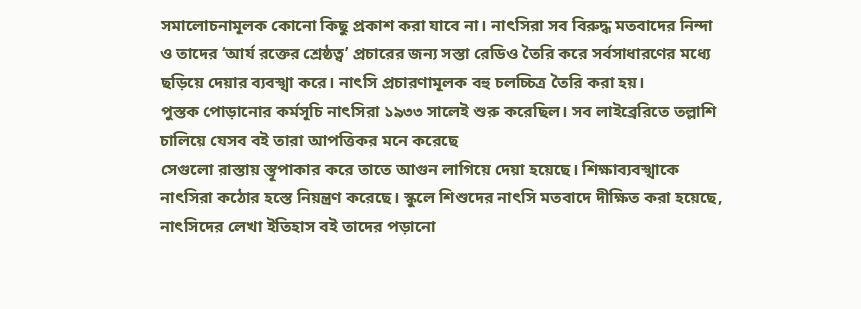সমালোচনামূলক কোনো কিছু প্রকাশ করা যাবে না। নাৎসিরা সব বিরুদ্ধ মতবাদের নিন্দা ও তাদের ‘আর্য রক্তের শ্রেষ্ঠত্ব’ প্রচারের জন্য সস্তা রেডিও তৈরি করে সর্বসাধারণের মধ্যে ছড়িয়ে দেয়ার ব্যবস্খা করে। নাৎসি প্রচারণামূলক বহু চলচ্চিত্র তৈরি করা হয়।
পুস্তক পোড়ানোর কর্মসূচি নাৎসিরা ১৯৩৩ সালেই শুরু করেছিল। সব লাইব্রেরিতে তল্লাশি চালিয়ে যেসব বই তারা আপত্তিকর মনে করেছে
সেগুলো রাস্তায় স্তূপাকার করে তাতে আগুন লাগিয়ে দেয়া হয়েছে। শিক্ষাব্যবস্খাকে নাৎসিরা কঠোর হস্তে নিয়ন্ত্রণ করেছে। স্কুলে শিশুদের নাৎসি মতবাদে দীক্ষিত করা হয়েছে, নাৎসিদের লেখা ইতিহাস বই তাদের পড়ানো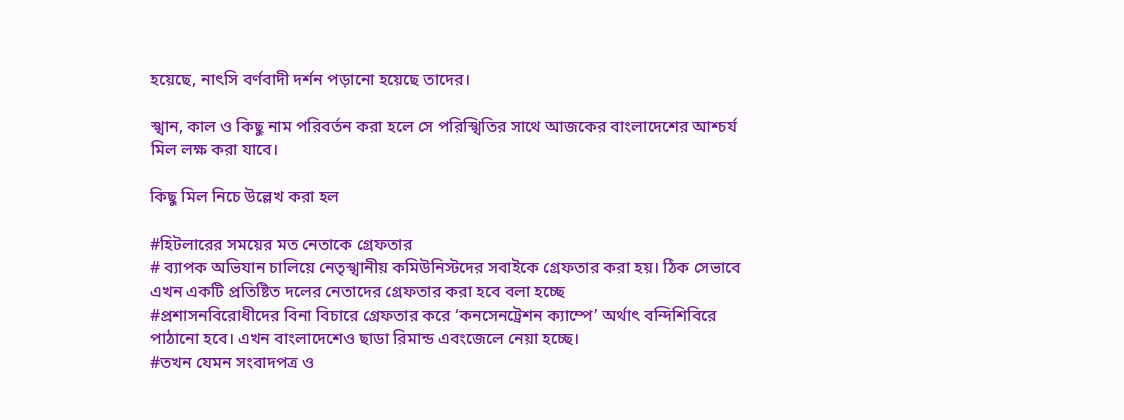হয়েছে, নাৎসি বর্ণবাদী দর্শন পড়ানো হয়েছে তাদের।

স্খান, কাল ও কিছু নাম পরিবর্তন করা হলে সে পরিস্খিতির সাথে আজকের বাংলাদেশের আশ্চর্য মিল লক্ষ করা যাবে।

কিছু মিল নিচে উল্লেখ করা হল

#হিটলারের সময়ের মত নেতাকে গ্রেফতার
# ব্যাপক অভিযান চালিয়ে নেতৃস্খানীয় কমিউনিস্টদের সবাইকে গ্রেফতার করা হয়। ঠিক সেভাবে এখন একটি প্রতিষ্টিত দলের নেতাদের গ্রেফতার করা হবে বলা হচ্ছে
#প্রশাসনবিরোধীদের বিনা বিচারে গ্রেফতার করে ‘কনসেনট্রেশন ক্যাম্পে’ অর্থাৎ বন্দিশিবিরে পাঠানো হবে। এখন বাংলাদেশেও ছাডা রিমান্ড এবংজেলে নেয়া হচ্ছে।
#তখন যেমন সংবাদপত্র ও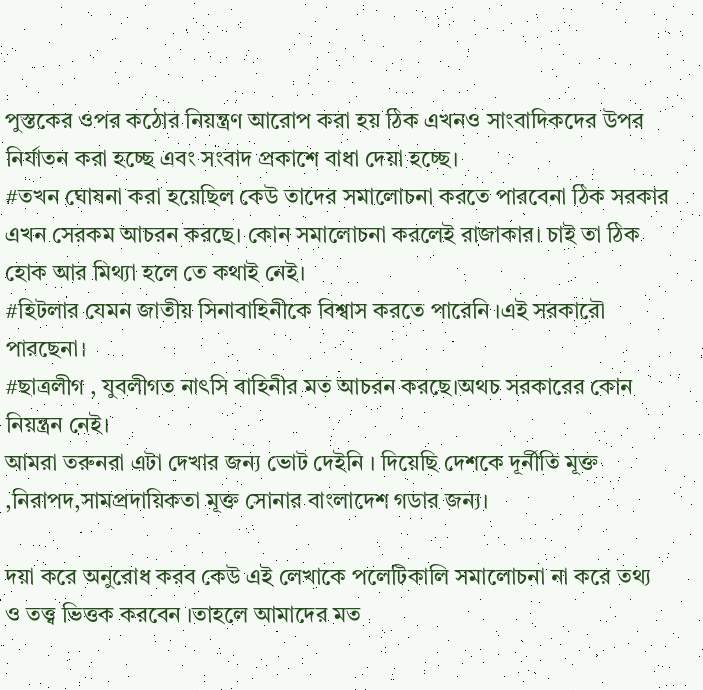পুস্তকের ওপর কঠোর নিয়ন্ত্রণ আরোপ করা হয় ঠিক এখনও সাংবাদিকদের উপর নির্যাতন করা হচ্ছে এবং সংবাদ প্রকাশে বাধা দেয়া হচ্ছে।
#তখন ঘোষনা করা হয়েছিল কেউ তাদের সমালোচনা করতে পারবেনা ঠিক সরকার এখন সেরকম আচরন করছে। কোন সমালোচনা করলেই রাজাকার। চাই তা ঠিক হোক আর মিথ্যা হলে তে কথাই নেই।
#হিটলার যেমন জাতীয় সিনাবাহিনীকে বিশ্বাস করতে পারেনি ।এই সরকারৌ পারছেনা।
#ছাত্রলীগ , যুবলীগত নাৎসি বাহিনীর মত আচরন করছে।অথচ সরকারের কোন নিয়ন্ত্রন নেই।
আমরা তরুনরা এটা দেখার জন্য ভোট দেইনি । দিয়েছি দেশকে দূর্নীতি মূক্ত ,নিরাপদ,সামপ্রদায়িকতা মূক্ত সোনার বাংলাদেশ গডার জন্য।

দয়া করে অনুরোধ করব কেউ এই লেখাকে পলেটিকালি সমালোচনা না করে তথ্য ও তত্ত্ব ভিত্তক করবেন ।তাহলে আমাদের মত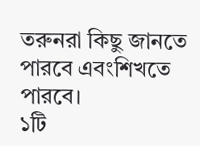তরুনরা কিছু জানতে পারবে এবংশিখতে পারবে।
১টি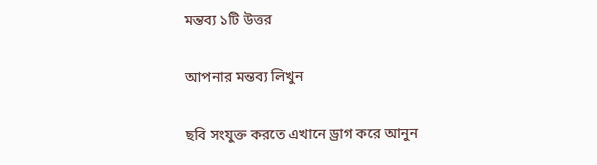মন্তব্য ১টি উত্তর

আপনার মন্তব্য লিখুন

ছবি সংযুক্ত করতে এখানে ড্রাগ করে আনুন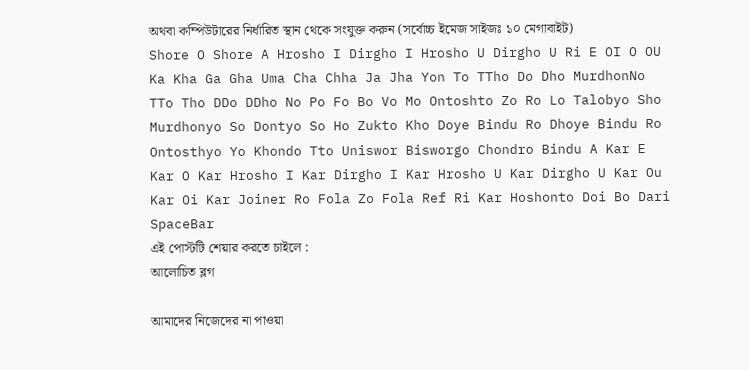অথবা কম্পিউটারের নির্ধারিত স্থান থেকে সংযুক্ত করুন (সর্বোচ্চ ইমেজ সাইজঃ ১০ মেগাবাইট)
Shore O Shore A Hrosho I Dirgho I Hrosho U Dirgho U Ri E OI O OU Ka Kha Ga Gha Uma Cha Chha Ja Jha Yon To TTho Do Dho MurdhonNo TTo Tho DDo DDho No Po Fo Bo Vo Mo Ontoshto Zo Ro Lo Talobyo Sho Murdhonyo So Dontyo So Ho Zukto Kho Doye Bindu Ro Dhoye Bindu Ro Ontosthyo Yo Khondo Tto Uniswor Bisworgo Chondro Bindu A Kar E Kar O Kar Hrosho I Kar Dirgho I Kar Hrosho U Kar Dirgho U Kar Ou Kar Oi Kar Joiner Ro Fola Zo Fola Ref Ri Kar Hoshonto Doi Bo Dari SpaceBar
এই পোস্টটি শেয়ার করতে চাইলে :
আলোচিত ব্লগ

আমাদের নিজেদের না পাওয়া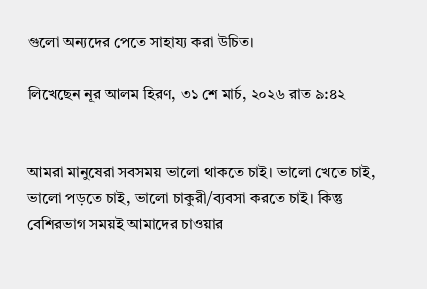গুলো অন্যদের পেতে সাহায্য করা উচিত।

লিখেছেন নূর আলম হিরণ, ৩১ শে মার্চ, ২০২৬ রাত ৯:৪২


আমরা মানুষেরা সবসময় ভালো থাকতে চাই। ভালো খেতে চাই, ভালো পড়তে চাই, ভালো চাকুরী/ব্যবসা করতে চাই। কিন্তু বেশিরভাগ সময়ই আমাদের চাওয়ার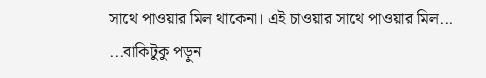সাথে পাওয়ার মিল থাকেনা। এই চাওয়ার সাথে পাওয়ার মিল... ...বাকিটুকু পড়ুন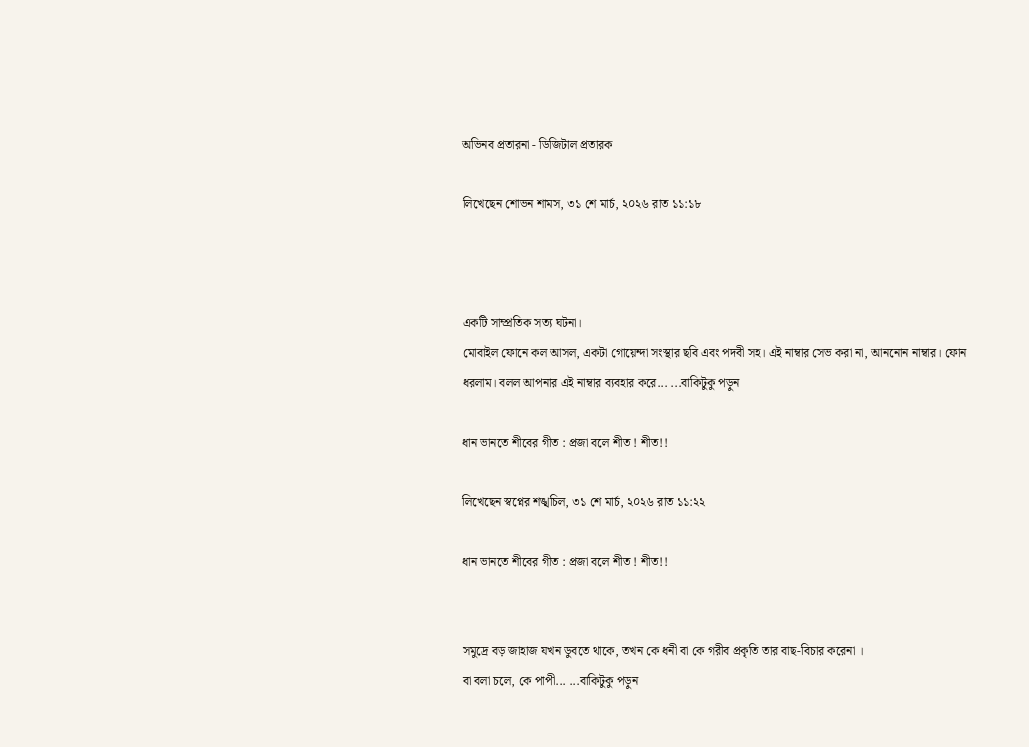অভিনব প্রতারনা - ডিজিটাল প্রতারক

লিখেছেন শোভন শামস, ৩১ শে মার্চ, ২০২৬ রাত ১১:১৮



একটি সাম্প্রতিক সত্য ঘটনা।
মোবাইল ফোনে কল আসল, একটা গোয়েন্দা সংস্থার ছবি এবং পদবী সহ। এই নাম্বার সেভ করা না, আননোন নাম্বার। ফোন ধরলাম। বলল আপনার এই নাম্বার ব্যবহার করে... ...বাকিটুকু পড়ুন

ধান ভানতে শীবের গীত : প্রজা বলে শীত ! শীত!!

লিখেছেন স্বপ্নের শঙ্খচিল, ৩১ শে মার্চ, ২০২৬ রাত ১১:২২

ধান ভানতে শীবের গীত : প্রজা বলে শীত ! শীত!!


সমুদ্রে বড় জাহাজ যখন ডুবতে থাকে, তখন কে ধনী বা কে গরীব প্রকৃতি তার বাছ-বিচার করেনা ।
বা বলা চলে, কে পাপী... ...বাকিটুকু পড়ুন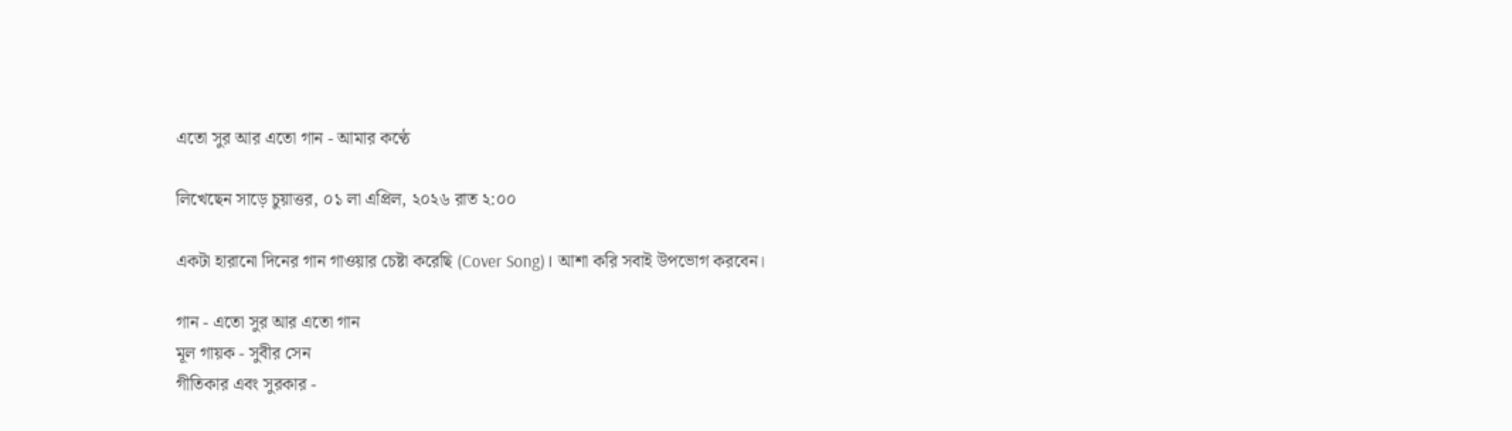এতো সুর আর এতো গান - আমার কণ্ঠে

লিখেছেন সাড়ে চুয়াত্তর, ০১ লা এপ্রিল, ২০২৬ রাত ২:০০

একটা হারানো দিনের গান গাওয়ার চেষ্টা করেছি (Cover Song)। আশা করি সবাই উপভোগ করবেন।

গান - এতো সুর আর এতো গান
মূল গায়ক - সুবীর সেন
গীতিকার এবং সুরকার -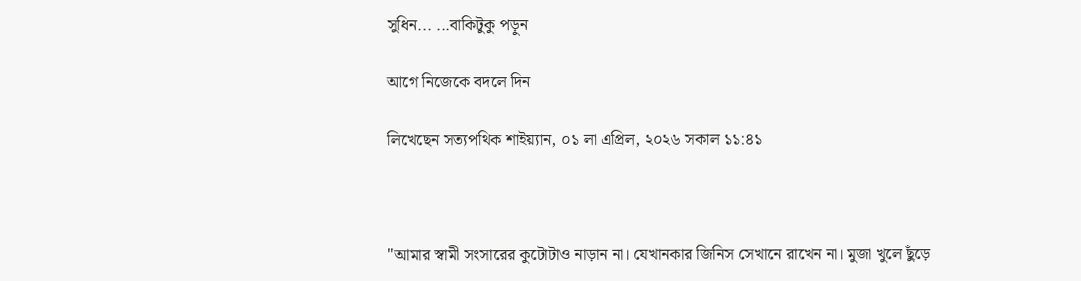সুধিন... ...বাকিটুকু পড়ুন

আগে নিজেকে বদলে দিন

লিখেছেন সত্যপথিক শাইয়্যান, ০১ লা এপ্রিল, ২০২৬ সকাল ১১:৪১



"আমার স্বামী সংসারের কুটোটাও নাড়ান না। যেখানকার জিনিস সেখানে রাখেন না। মুজা খুলে ছুঁড়ে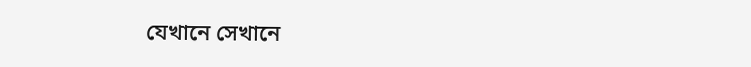যেখানে সেখানে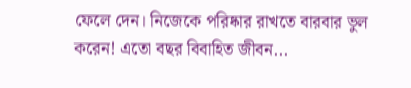ফেলে দেন। নিজেকে পরিষ্কার রাখতে বারবার ভুল করেন! এতো বছর বিবাহিত জীবন...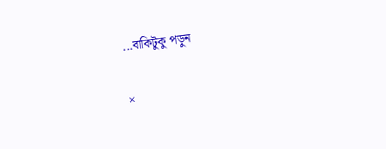...বাকিটুকু পড়ুন

×